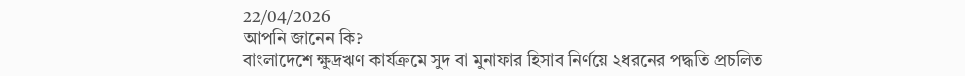22/04/2026
আপনি জানেন কি?
বাংলাদেশে ক্ষুদ্রঋণ কার্যক্রমে সুদ বা মুনাফার হিসাব নির্ণয়ে ২ধরনের পদ্ধতি প্রচলিত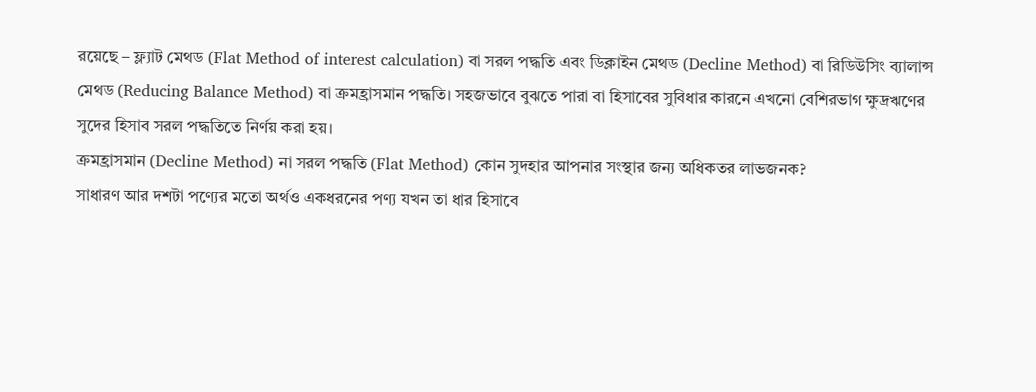রয়েছে – ফ্ল্যাট মেথড (Flat Method of interest calculation) বা সরল পদ্ধতি এবং ডিক্লাইন মেথড (Decline Method) বা রিডিউসিং ব্যালান্স মেথড (Reducing Balance Method) বা ক্রমহ্রাসমান পদ্ধতি। সহজভাবে বুঝতে পারা বা হিসাবের সুবিধার কারনে এখনো বেশিরভাগ ক্ষুদ্রঋণের সুদের হিসাব সরল পদ্ধতিতে নির্ণয় করা হয়।
ক্রমহ্রাসমান (Decline Method) না সরল পদ্ধতি (Flat Method) কোন সুদহার আপনার সংস্থার জন্য অধিকতর লাভজনক?
সাধারণ আর দশটা পণ্যের মতো অর্থও একধরনের পণ্য যখন তা ধার হিসাবে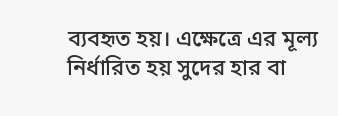ব্যবহৃত হয়। এক্ষেত্রে এর মূল্য নির্ধারিত হয় সুদের হার বা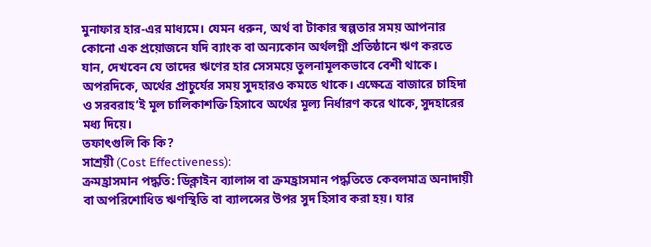মুনাফার হার-এর মাধ্যমে। যেমন ধরুন, অর্থ বা টাকার স্বল্পতার সময় আপনার কোনো এক প্রয়োজনে যদি ব্যাংক বা অন্যকোন অর্থলগ্নী প্রতিষ্ঠানে ঋণ করতে যান, দেখবেন যে তাদের ঋণের হার সেসময়ে তুলনামূলকভাবে বেশী থাকে। অপরদিকে, অর্থের প্রাচুর্যের সময় সুদহারও কমতে থাকে। এক্ষেত্রে বাজারে চাহিদা ও সরবরাহ’ই মূল চালিকাশক্তি হিসাবে অর্থের মূল্য নির্ধারণ করে থাকে, সুদহারের মধ্য দিয়ে।
তফাৎগুলি কি কি?
সাশ্রয়ী (Cost Effectiveness):
ক্রমহ্রাসমান পদ্ধতি: ডিক্লাইন ব্যালান্স বা ক্রমহ্রাসমান পদ্ধতিতে কেবলমাত্র অনাদায়ী বা অপরিশোধিত ঋণস্থিতি বা ব্যালন্সের উপর সুদ হিসাব করা হয়। যার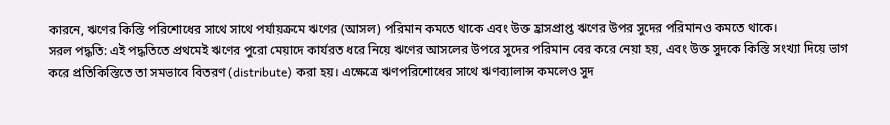কারনে, ঋণের কিস্তি পরিশোধের সাথে সাথে পর্যায়ক্রমে ঋণের (আসল) পরিমান কমতে থাকে এবং উক্ত হ্রাসপ্রাপ্ত ঋণের উপর সুদের পরিমানও কমতে থাকে।
সরল পদ্ধতি: এই পদ্ধতিতে প্রথমেই ঋণের পুরো মেয়াদে কার্যরত ধরে নিয়ে ঋণের আসলের উপরে সুদের পরিমান বের করে নেয়া হয়, এবং উক্ত সুদকে কিস্তি সংখ্যা দিয়ে ভাগ করে প্রতিকিস্তিতে তা সমভাবে বিতরণ (distribute) করা হয়। এক্ষেত্রে ঋণপরিশোধের সাথে ঋণব্যালান্স কমলেও সুদ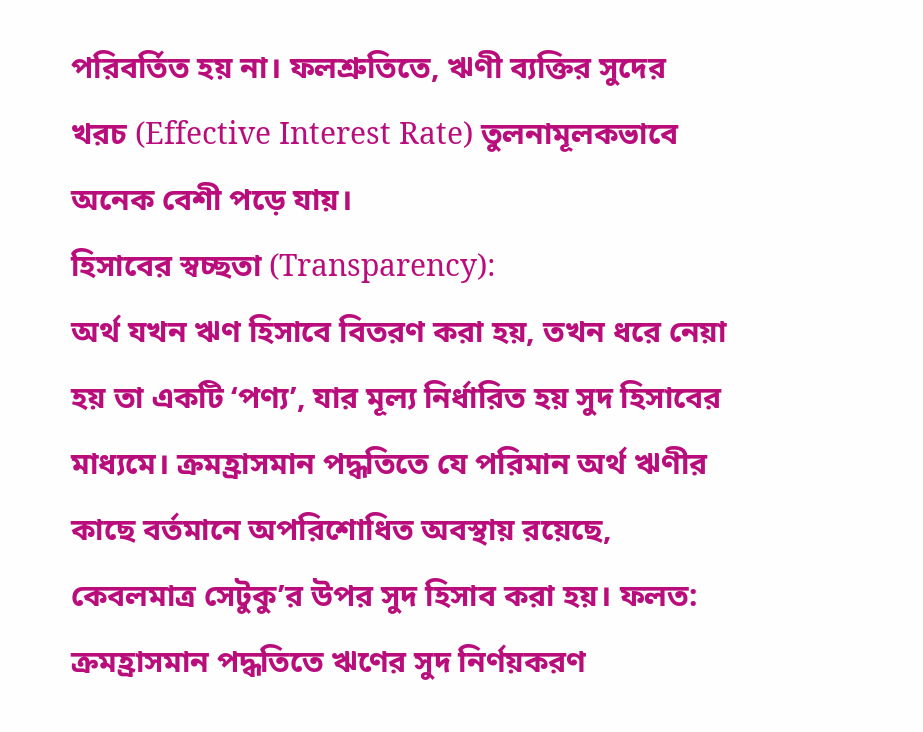পরিবর্তিত হয় না। ফলশ্রুতিতে, ঋণী ব্যক্তির সুদের খরচ (Effective Interest Rate) তুলনামূলকভাবে অনেক বেশী পড়ে যায়।
হিসাবের স্বচ্ছতা (Transparency):
অর্থ যখন ঋণ হিসাবে বিতরণ করা হয়, তখন ধরে নেয়া হয় তা একটি ‘পণ্য’, যার মূল্য নির্ধারিত হয় সুদ হিসাবের মাধ্যমে। ক্রমহ্রাসমান পদ্ধতিতে যে পরিমান অর্থ ঋণীর কাছে বর্তমানে অপরিশোধিত অবস্থায় রয়েছে, কেবলমাত্র সেটুকু’র উপর সুদ হিসাব করা হয়। ফলত: ক্রমহ্রাসমান পদ্ধতিতে ঋণের সুদ নির্ণয়করণ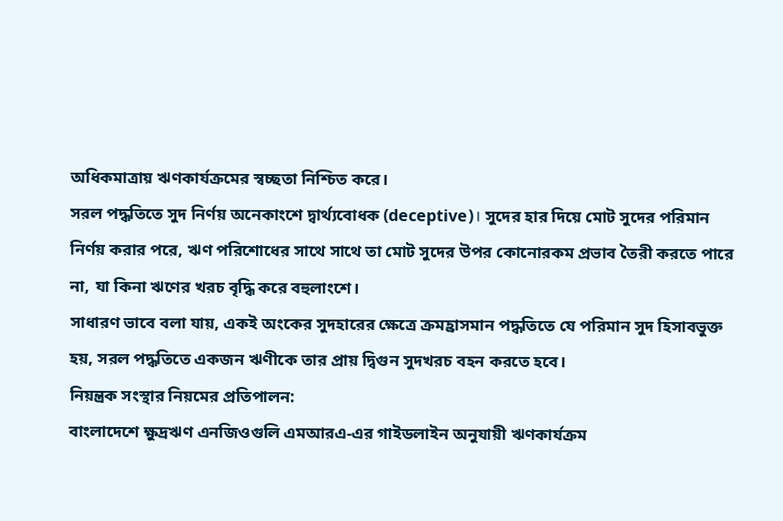অধিকমাত্রায় ঋণকার্যক্রমের স্বচ্ছতা নিশ্চিত করে।
সরল পদ্ধতিতে সুদ নির্ণয় অনেকাংশে দ্বার্থ্যবোধক (deceptive)। সুদের হার দিয়ে মোট সুদের পরিমান নির্ণয় করার পরে, ঋণ পরিশোধের সাথে সাথে তা মোট সুদের উপর কোনোরকম প্রভাব তৈরী করতে পারে না, যা কিনা ঋণের খরচ বৃদ্ধি করে বহুলাংশে।
সাধারণ ভাবে বলা যায়, একই অংকের সুদহারের ক্ষেত্রে ক্রমহ্রাসমান পদ্ধতিতে যে পরিমান সুদ হিসাবভুক্ত হয়, সরল পদ্ধতিতে একজন ঋণীকে তার প্রায় দ্বিগুন সুদখরচ বহন করতে হবে।
নিয়ন্ত্রক সংস্থার নিয়মের প্রতিপালন:
বাংলাদেশে ক্ষুদ্রঋণ এনজিওগুলি এমআরএ-এর গাইডলাইন অনুযায়ী ঋণকার্যক্রম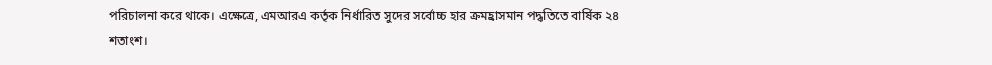পরিচালনা করে থাকে। এক্ষেত্রে, এমআরএ কর্তৃক নির্ধারিত সুদের সর্বোচ্চ হার ক্রমহ্রাসমান পদ্ধতিতে বার্ষিক ২৪ শতাংশ।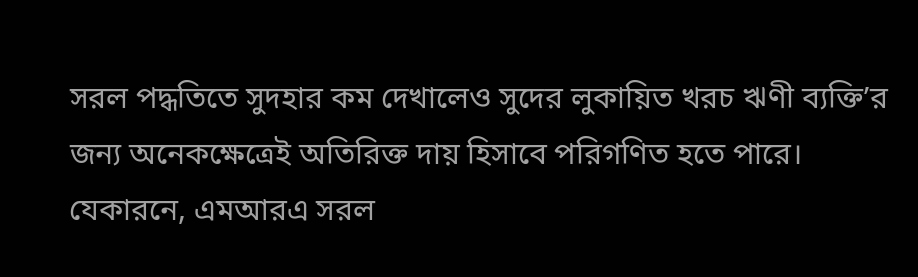সরল পদ্ধতিতে সুদহার কম দেখালেও সুদের লুকায়িত খরচ ঋণী ব্যক্তি’র জন্য অনেকক্ষেত্রেই অতিরিক্ত দায় হিসাবে পরিগণিত হতে পারে। যেকারনে, এমআরএ সরল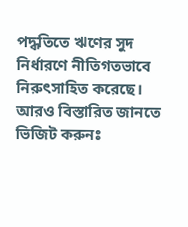পদ্ধতিতে ঋণের সুদ নির্ধারণে নীতিগতভাবে নিরুৎসাহিত করেছে।
আরও বিস্তারিত জানতে ভিজিট করুনঃ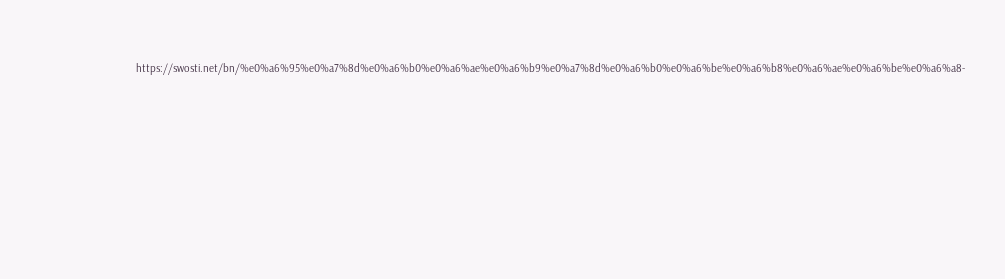https://swosti.net/bn/%e0%a6%95%e0%a7%8d%e0%a6%b0%e0%a6%ae%e0%a6%b9%e0%a7%8d%e0%a6%b0%e0%a6%be%e0%a6%b8%e0%a6%ae%e0%a6%be%e0%a6%a8-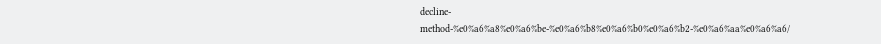decline-method-%e0%a6%a8%e0%a6%be-%e0%a6%b8%e0%a6%b0%e0%a6%b2-%e0%a6%aa%e0%a6%a6/